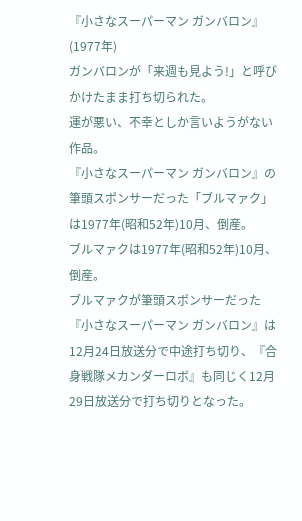『小さなスーパーマン ガンバロン』(1977年)
ガンバロンが「来週も見よう!」と呼びかけたまま打ち切られた。
運が悪い、不幸としか言いようがない作品。
『小さなスーパーマン ガンバロン』の筆頭スポンサーだった「ブルマァク」は1977年(昭和52年)10月、倒産。
ブルマァクは1977年(昭和52年)10月、倒産。
ブルマァクが筆頭スポンサーだった『小さなスーパーマン ガンバロン』は12月24日放送分で中途打ち切り、『合身戦隊メカンダーロボ』も同じく12月29日放送分で打ち切りとなった。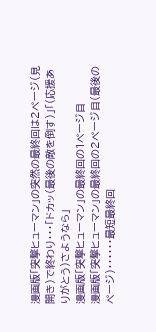漫画版「突撃ヒューマン」の突然の最終回は2ページ(見開き)で終わり・・・「ドカッ(最後の敵を倒す)」「(応援ありがとう)さようなら」
漫画版「突撃ヒューマン」の最終回の1ページ目
漫画版「突撃ヒューマン」の最終回の2ページ目(最後のページ)・・・・・・最短最終回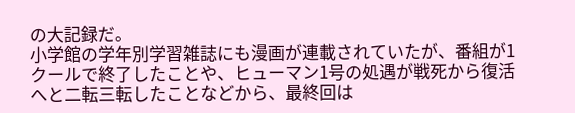の大記録だ。
小学館の学年別学習雑誌にも漫画が連載されていたが、番組が1クールで終了したことや、ヒューマン1号の処遇が戦死から復活へと二転三転したことなどから、最終回は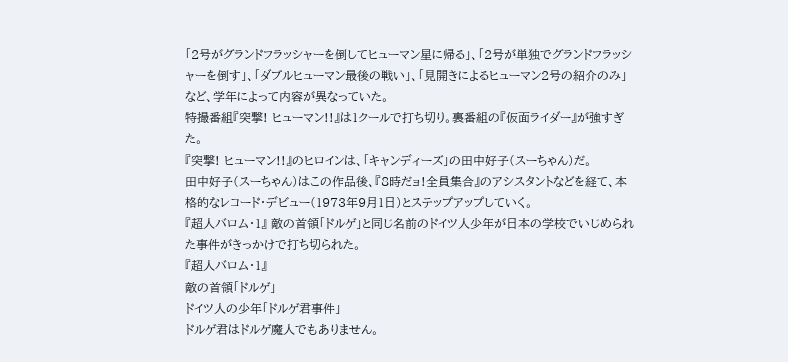「2号がグランドフラッシャーを倒してヒューマン星に帰る」、「2号が単独でグランドフラッシャーを倒す」、「ダブルヒューマン最後の戦い」、「見開きによるヒューマン2号の紹介のみ」など、学年によって内容が異なっていた。
特撮番組『突撃! ヒューマン!!』は1クールで打ち切り。裏番組の『仮面ライダー』が強すぎた。
『突撃! ヒューマン!!』のヒロインは、「キャンディーズ」の田中好子(スーちゃん)だ。
田中好子(スーちゃん)はこの作品後、『8時だョ!全員集合』のアシスタントなどを経て、本格的なレコード・デビュー(1973年9月1日)とステップアップしていく。
『超人バロム・1』 敵の首領「ドルゲ」と同じ名前のドイツ人少年が日本の学校でいじめられた事件がきっかけで打ち切られた。
『超人バロム・1』
敵の首領「ドルゲ」
ドイツ人の少年「ドルゲ君事件」
ドルゲ君はドルゲ魔人でもありません。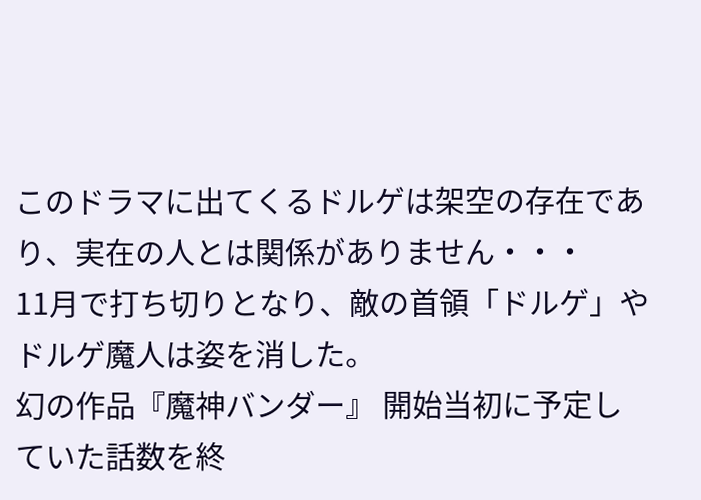このドラマに出てくるドルゲは架空の存在であり、実在の人とは関係がありません・・・
11月で打ち切りとなり、敵の首領「ドルゲ」やドルゲ魔人は姿を消した。
幻の作品『魔神バンダー』 開始当初に予定していた話数を終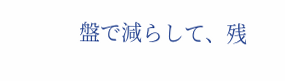盤で減らして、残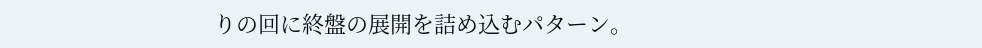りの回に終盤の展開を詰め込むパターン。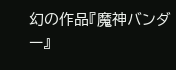幻の作品『魔神バンダー』